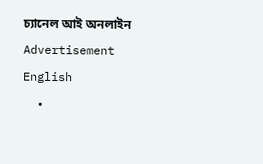চ্যানেল আই অনলাইন
Advertisement
English
  •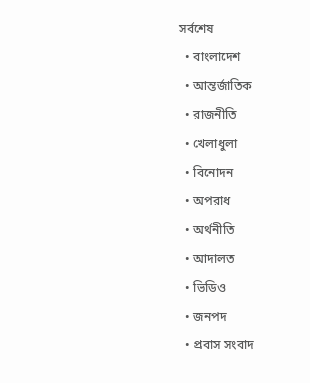সর্বশেষ
  • বাংলাদেশ
  • আন্তর্জাতিক
  • রাজনীতি
  • খেলাধুলা
  • বিনোদন
  • অপরাধ
  • অর্থনীতি
  • আদালত
  • ভিডিও
  • জনপদ
  • প্রবাস সংবাদ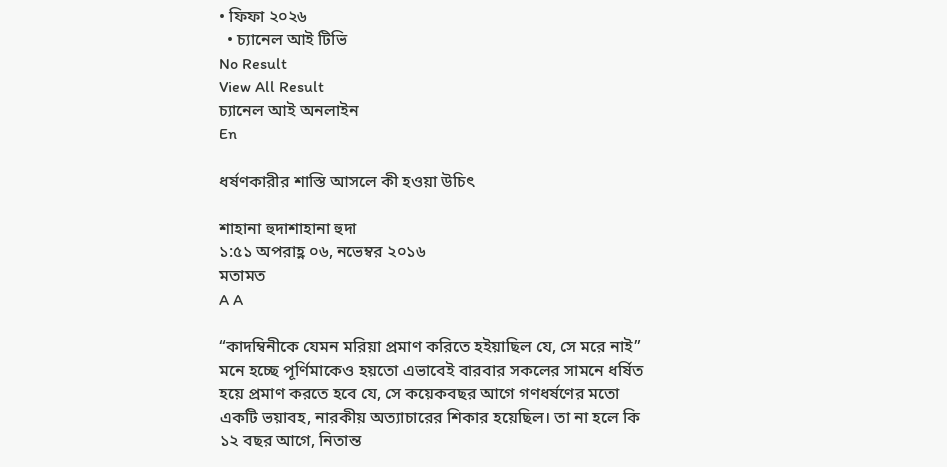• ফিফা ২০২৬
  • চ্যানেল আই টিভি
No Result
View All Result
চ্যানেল আই অনলাইন
En

ধর্ষণকারীর শাস্তি আসলে কী হওয়া উচিৎ

শাহানা হুদাশাহানা হুদা
১:৫১ অপরাহ্ণ ০৬, নভেম্বর ২০১৬
মতামত
A A

“কাদম্বিনীকে যেমন মরিয়া প্রমাণ করিতে হইয়াছিল যে, সে মরে নাই” মনে হচ্ছে পূর্ণিমাকেও হয়তো এভাবেই বারবার সকলের সামনে ধর্ষিত হয়ে প্রমাণ করতে হবে যে, সে কয়েকবছর আগে গণধর্ষণের মতো একটি ভয়াবহ, নারকীয় অত্যাচারের শিকার হয়েছিল। তা না হলে কি ১২ বছর আগে, নিতান্ত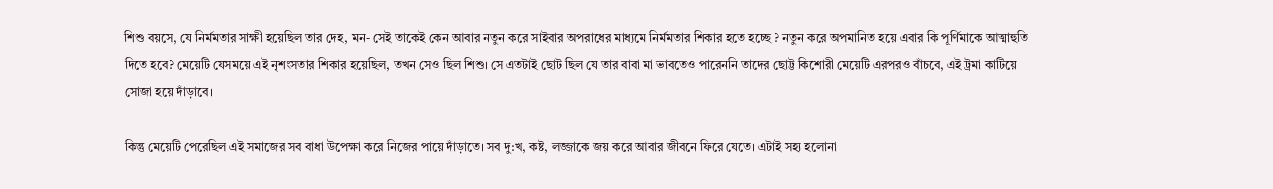শিশু বয়সে, যে নির্মমতার সাক্ষী হয়েছিল তার দেহ, মন- সেই তাকেই কেন আবার নতুন করে সাইবার অপরাধের মাধ্যমে নির্মমতার শিকার হতে হচ্ছে ? নতুন করে অপমানিত হয়ে এবার কি পূর্ণিমাকে আত্মাহুতি দিতে হবে? মেয়েটি যেসময়ে এই নৃশংসতার শিকার হয়েছিল, তখন সেও ছিল শিশু। সে এতটাই ছোট ছিল যে তার বাবা মা ভাবতেও পারেননি তাদের ছোট্ট কিশোরী মেয়েটি এরপরও বাঁচবে, এই ট্রমা কাটিয়ে সোজা হয়ে দাঁড়াবে।

কিন্তু মেয়েটি পেরেছিল এই সমাজের সব বাধা উপেক্ষা করে নিজের পায়ে দাঁড়াতে। সব দু:খ, কষ্ট, লজ্জাকে জয় করে আবার জীবনে ফিরে যেতে। এটাই সহ্য হলোনা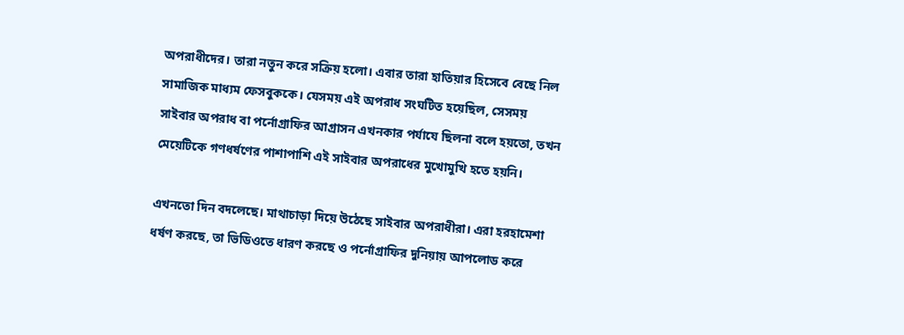অপরাধীদের। তারা নতুন করে সক্রিয় হলো। এবার তারা হাতিয়ার হিসেবে বেছে নিল সামাজিক মাধ্যম ফেসবুককে। যেসময় এই অপরাধ সংঘটিত হয়েছিল, সেসময় সাইবার অপরাধ বা পর্নোগ্রাফির আগ্রাসন এখনকার পর্যাযে ছিলনা বলে হয়তো, তখন মেয়েটিকে গণধর্ষণের পাশাপাশি এই সাইবার অপরাধের মুখোমুখি হতে হয়নি।

এখনতো দিন বদলেছে। মাথাচাড়া দিয়ে উঠেছে সাইবার অপরাধীরা। এরা হরহামেশা ধর্ষণ করছে, তা ভিডিওতে ধারণ করছে ও পর্নোগ্রাফির দুনিয়ায় আপলোড করে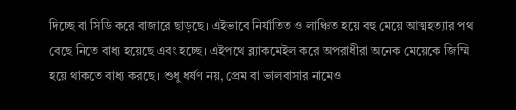দিচ্ছে বা সিডি করে বাজারে ছাড়ছে। এইভাবে নির্যাতিত ও লাঞ্চিত হয়ে বহু মেয়ে আত্মহত্যার পথ বেছে নিতে বাধ্য হয়েছে এবং হচ্ছে। এইপথে ব্ল্যাকমেইল করে অপরাধীরা অনেক মেয়েকে জিম্মি হয়ে থাকতে বাধ্য করছে। শুধু ধর্ষণ নয়, প্রেম বা ভালবাসার নামেও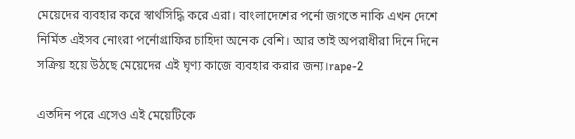মেয়েদের ব্যবহার করে স্বার্থসিদ্ধি করে এরা। বাংলাদেশের পর্নো জগতে নাকি এখন দেশে নির্মিত এইসব নোংরা পর্নোগ্রাফির চাহিদা অনেক বেশি। আর তাই অপরাধীরা দিনে দিনে সক্রিয় হয়ে উঠছে মেয়েদের এই ঘৃণ্য কাজে ব্যবহার করার জন্য।rape-2

এতদিন পরে এসেও এই মেয়েটিকে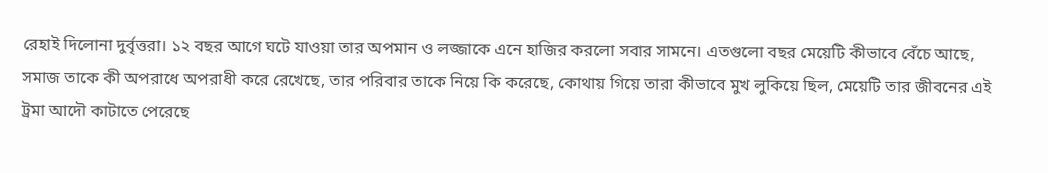রেহাই দিলোনা দুর্বৃত্তরা। ১২ বছর আগে ঘটে যাওয়া তার অপমান ও লজ্জাকে এনে হাজির করলো সবার সামনে। এতগুলো বছর মেয়েটি কীভাবে বেঁচে আছে, সমাজ তাকে কী অপরাধে অপরাধী করে রেখেছে, তার পরিবার তাকে নিয়ে কি করেছে, কোথায় গিয়ে তারা কীভাবে মুখ লুকিয়ে ছিল, মেয়েটি তার জীবনের এই ট্রমা আদৌ কাটাতে পেরেছে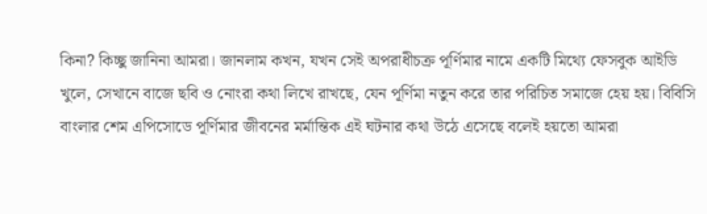কিনা? কিচ্ছু জানিনা আমরা। জানলাম কখন, যখন সেই অপরাধীচক্র পূর্ণিমার নামে একটি মিথ্যে ফেসবুক আইডি খুলে, সেখানে বাজে ছবি ও নোংরা কথা লিখে রাখছে, যেন পূর্ণিমা নতুন করে তার পরিচিত সমাজে হেয় হয়। বিবিসি বাংলার শেম এপিসোডে পূর্ণিমার জীবনের মর্মান্তিক এই ঘটনার কথা উঠে এসেছে বলেই হয়তো আমরা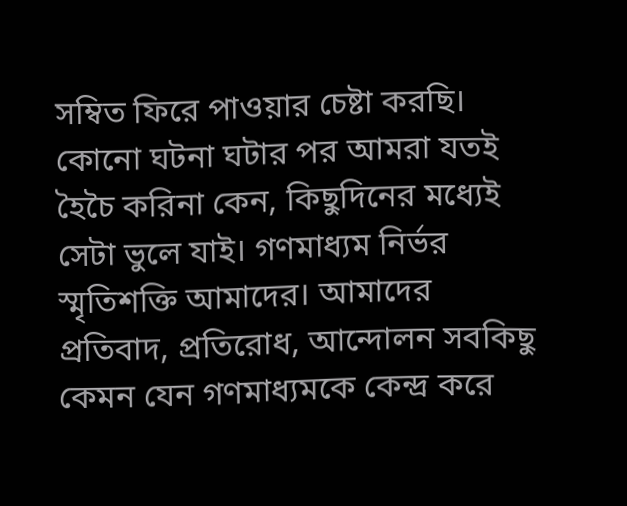সম্বিত ফিরে পাওয়ার চেষ্টা করছি।
কোনো ঘটনা ঘটার পর আমরা যতই হৈচৈ করিনা কেন, কিছুদিনের মধ্যেই সেটা ভুলে যাই। গণমাধ্যম নির্ভর স্মৃতিশক্তি আমাদের। আমাদের প্রতিবাদ, প্রতিরোধ, আন্দোলন সবকিছু কেমন যেন গণমাধ্যমকে কেন্দ্র করে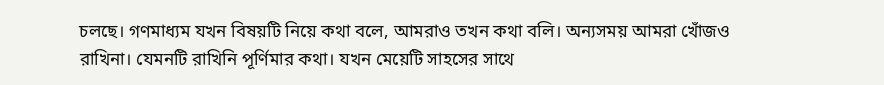চলছে। গণমাধ্যম যখন বিষয়টি নিয়ে কথা বলে, আমরাও তখন কথা বলি। অন্যসময় আমরা খোঁজও রাখিনা। যেমনটি রাখিনি পূর্ণিমার কথা। যখন মেয়েটি সাহসের সাথে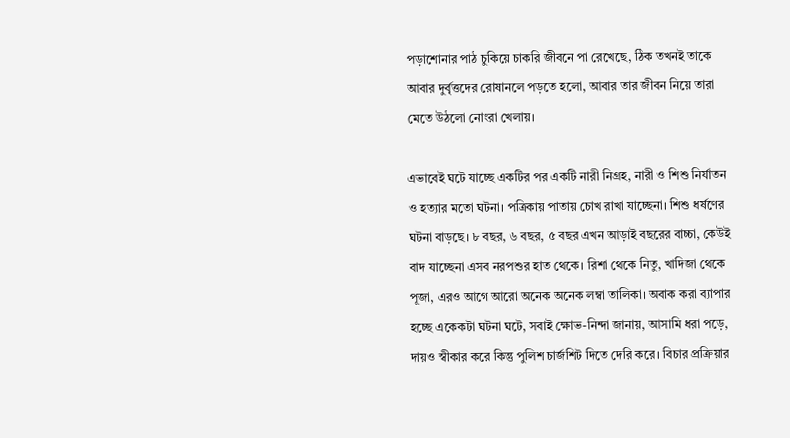পড়াশোনার পাঠ চুকিয়ে চাকরি জীবনে পা রেখেছে, ঠিক তখনই তাকে আবার দুর্বৃত্তদের রোষানলে পড়তে হলো, আবার তার জীবন নিয়ে তারা মেতে উঠলো নোংরা খেলায়।

এভাবেই ঘটে যাচ্ছে একটির পর একটি নারী নিগ্রহ, নারী ও শিশু নির্যাতন ও হত্যার মতো ঘটনা। পত্রিকায় পাতায় চোখ রাখা যাচ্ছেনা। শিশু ধর্ষণের ঘটনা বাড়ছে। ৮ বছর, ৬ বছর, ৫ বছর এখন আড়াই বছরের বাচ্চা, কেউই বাদ যাচ্ছেনা এসব নরপশুর হাত থেকে। রিশা থেকে নিতু, খাদিজা থেকে পূজা, এরও আগে আরো অনেক অনেক লম্বা তালিকা। অবাক করা ব্যাপার হচ্ছে একেকটা ঘটনা ঘটে, সবাই ক্ষোভ-নিন্দা জানায়, আসামি ধরা পড়ে, দায়ও স্বীকার করে কিন্তু পুলিশ চার্জশিট দিতে দেরি করে। বিচার প্রক্রিয়ার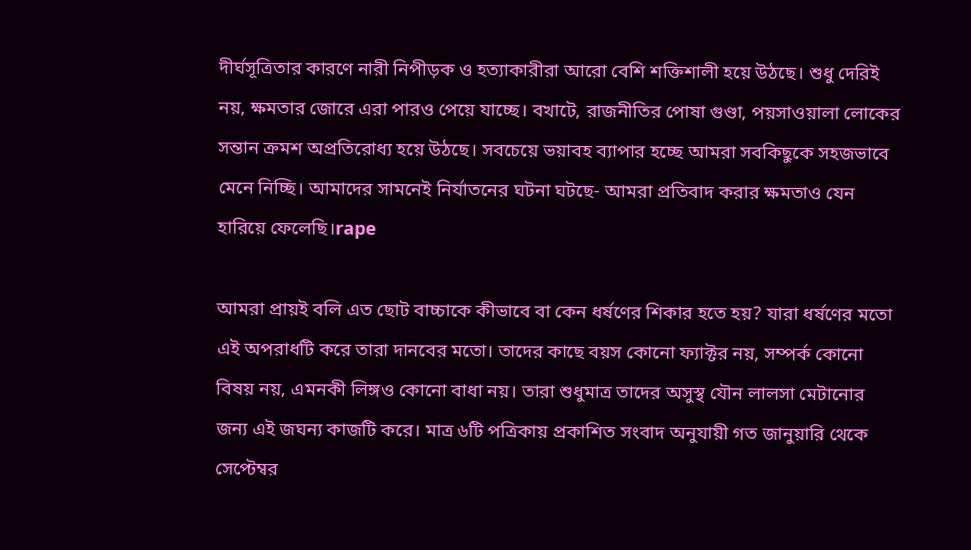দীর্ঘসূত্রিতার কারণে নারী নিপীড়ক ও হত্যাকারীরা আরো বেশি শক্তিশালী হয়ে উঠছে। শুধু দেরিই নয়, ক্ষমতার জোরে এরা পারও পেয়ে যাচ্ছে। বখাটে, রাজনীতির পোষা গুণ্ডা, পয়সাওয়ালা লোকের সন্তান ক্রমশ অপ্রতিরোধ্য হয়ে উঠছে। সবচেয়ে ভয়াবহ ব্যাপার হচ্ছে আমরা সবকিছুকে সহজভাবে মেনে নিচ্ছি। আমাদের সামনেই নির্যাতনের ঘটনা ঘটছে- আমরা প্রতিবাদ করার ক্ষমতাও যেন হারিয়ে ফেলেছি।rape

আমরা প্রায়ই বলি এত ছোট বাচ্চাকে কীভাবে বা কেন ধর্ষণের শিকার হতে হয়? যারা ধর্ষণের মতো এই অপরাধটি করে তারা দানবের মতো। তাদের কাছে বয়স কোনো ফ্যাক্টর নয়, সম্পর্ক কোনো বিষয় নয়, এমনকী লিঙ্গও কোনো বাধা নয়। তারা শুধুমাত্র তাদের অসুস্থ যৌন লালসা মেটানোর জন্য এই জঘন্য কাজটি করে। মাত্র ৬টি পত্রিকায় প্রকাশিত সংবাদ অনুযায়ী গত জানুয়ারি থেকে সেপ্টেম্বর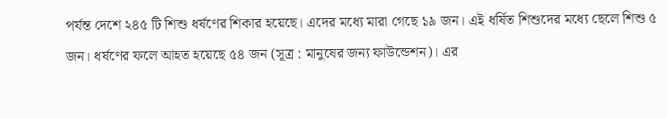পর্যন্ত দেশে ২৪৫ টি শিশু ধর্ষণের শিকার হয়েছে। এদের মধ্যে মারা গেছে ১৯ জন। এই ধর্ষিত শিশুদের মধ্যে ছেলে শিশু ৫ জন। ধর্ষণের ফলে আহত হয়েছে ৫৪ জন (সূত্র : মানুষের জন্য ফাউন্ডেশন)। এর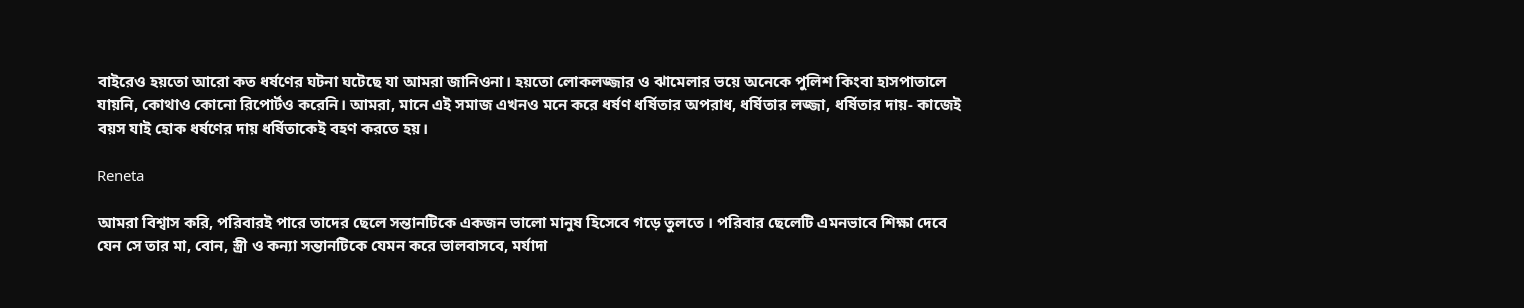বাইরেও হয়তো আরো কত ধর্ষণের ঘটনা ঘটেছে যা আমরা জানিওনা। হয়তো লোকলজ্জার ও ঝামেলার ভয়ে অনেকে পুলিশ কিংবা হাসপাতালে যায়নি, কোথাও কোনো রিপোর্টও করেনি। আমরা, মানে এই সমাজ এখনও মনে করে ধর্ষণ ধর্ষিতার অপরাধ, ধর্ষিতার লজ্জা, ধর্ষিতার দায়- কাজেই বয়স যাই হোক ধর্ষণের দায় ধর্ষিতাকেই বহণ করতে হয়।

Reneta

আমরা বিশ্বাস করি, পরিবারই পারে তাদের ছেলে সন্তানটিকে একজন ভালো মানুষ হিসেবে গড়ে তুলতে । পরিবার ছেলেটি এমনভাবে শিক্ষা দেবে যেন সে তার মা, বোন, স্ত্রী ও কন্যা সন্তানটিকে যেমন করে ভালবাসবে, মর্যাদা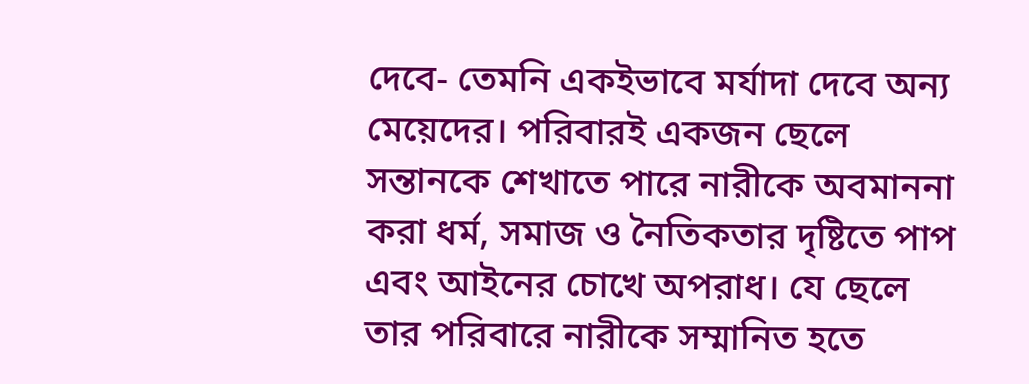দেবে- তেমনি একইভাবে মর্যাদা দেবে অন্য মেয়েদের। পরিবারই একজন ছেলে সন্তানকে শেখাতে পারে নারীকে অবমাননা করা ধর্ম, সমাজ ও নৈতিকতার দৃষ্টিতে পাপ এবং আইনের চোখে অপরাধ। যে ছেলে তার পরিবারে নারীকে সম্মানিত হতে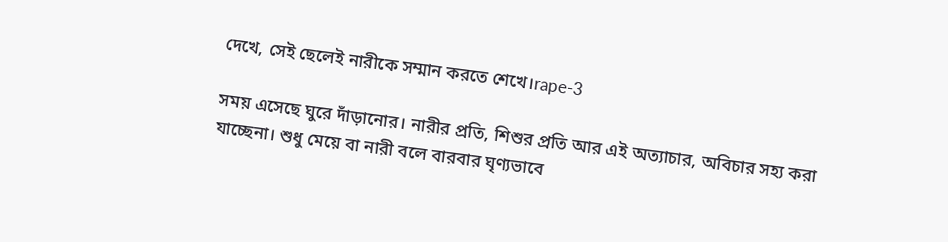দেখে, সেই ছেলেই নারীকে সম্মান করতে শেখে।rape-3

সময় এসেছে ঘুরে দাঁড়ানোর। নারীর প্রতি, শিশুর প্রতি আর এই অত্যাচার, অবিচার সহ্য করা যাচ্ছেনা। শুধু মেয়ে বা নারী বলে বারবার ঘৃণ্যভাবে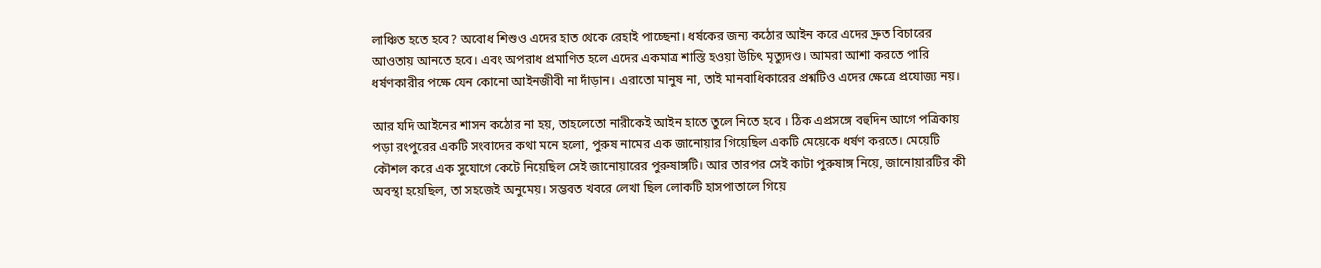লাঞ্চিত হতে হবে? অবোধ শিশুও এদের হাত থেকে রেহাই পাচ্ছেনা। ধর্ষকের জন্য কঠোর আইন করে এদের দ্রুত বিচারের আওতায় আনতে হবে। এবং অপরাধ প্রমাণিত হলে এদের একমাত্র শাস্তি হওয়া উচিৎ মৃত্যুদণ্ড। আমরা আশা করতে পারি ধর্ষণকারীর পক্ষে যেন কোনো আইনজীবী না দাঁড়ান। এরাতো মানুষ না, তাই মানবাধিকারের প্রশ্নটিও এদের ক্ষেত্রে প্রযোজ্য নয়।

আর যদি আইনের শাসন কঠোর না হয়, তাহলেতো নারীকেই আইন হাতে তুলে নিতে হবে । ঠিক এপ্রসঙ্গে বহুদিন আগে পত্রিকায় পড়া রংপুরের একটি সংবাদের কথা মনে হলো, পুরুষ নামের এক জানোয়ার গিয়েছিল একটি মেয়েকে ধর্ষণ করতে। মেয়েটি কৌশল করে এক সুযোগে কেটে নিয়েছিল সেই জানোয়ারের পুরুষাঙ্গটি। আর তারপর সেই কাটা পুরুষাঙ্গ নিয়ে, জানোয়ারটির কী অবস্থা হয়েছিল, তা সহজেই অনুমেয়। সম্ভবত খবরে লেখা ছিল লোকটি হাসপাতালে গিয়ে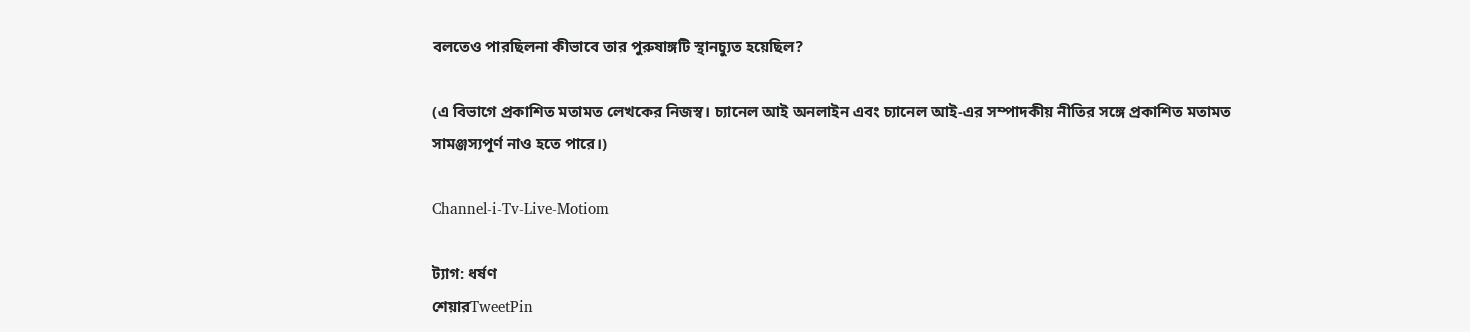বলতেও পারছিলনা কীভাবে তার পুরুষাঙ্গটি স্থানচ্যুত হয়েছিল?

(এ বিভাগে প্রকাশিত মতামত লেখকের নিজস্ব। চ্যানেল আই অনলাইন এবং চ্যানেল আই-এর সম্পাদকীয় নীতির সঙ্গে প্রকাশিত মতামত সামঞ্জস্যপূর্ণ নাও হতে পারে।)

Channel-i-Tv-Live-Motiom

ট্যাগ: ধর্ষণ
শেয়ারTweetPin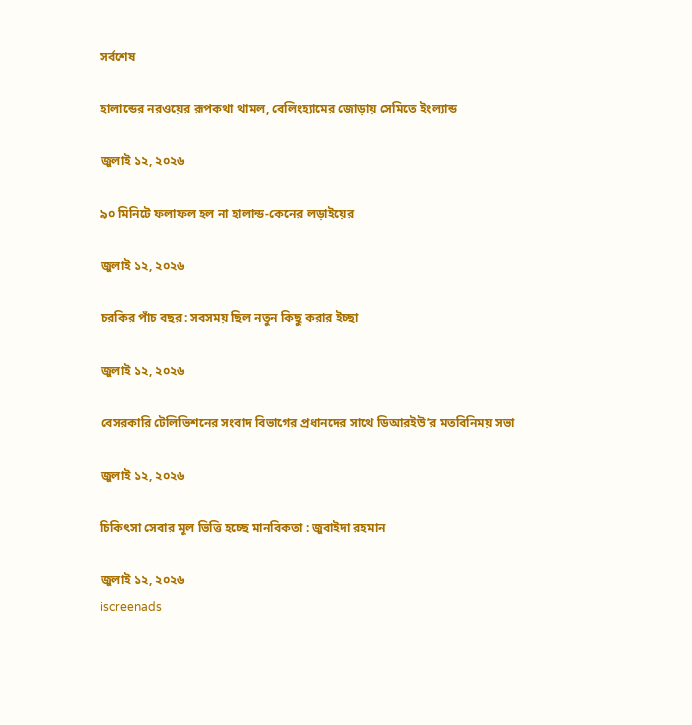সর্বশেষ

হালান্ডের নরওয়ের রূপকথা থামল, বেলিংহ্যামের জোড়ায় সেমিতে ইংল্যান্ড

জুলাই ১২, ২০২৬

৯০ মিনিটে ফলাফল হল না হালান্ড-কেনের লড়াইয়ের

জুলাই ১২, ২০২৬

চরকির পাঁচ বছর: সবসময় ছিল নতুন কিছু করার ইচ্ছা

জুলাই ১২, ২০২৬

বেসরকারি টেলিভিশনের সংবাদ বিভাগের প্রধানদের সাথে ডিআরইউ’র মতবিনিময় সভা

জুলাই ১২, ২০২৬

চিকিৎসা সেবার মূল ভিত্তি হচ্ছে মানবিকতা : জুবাইদা রহমান

জুলাই ১২, ২০২৬
iscreenads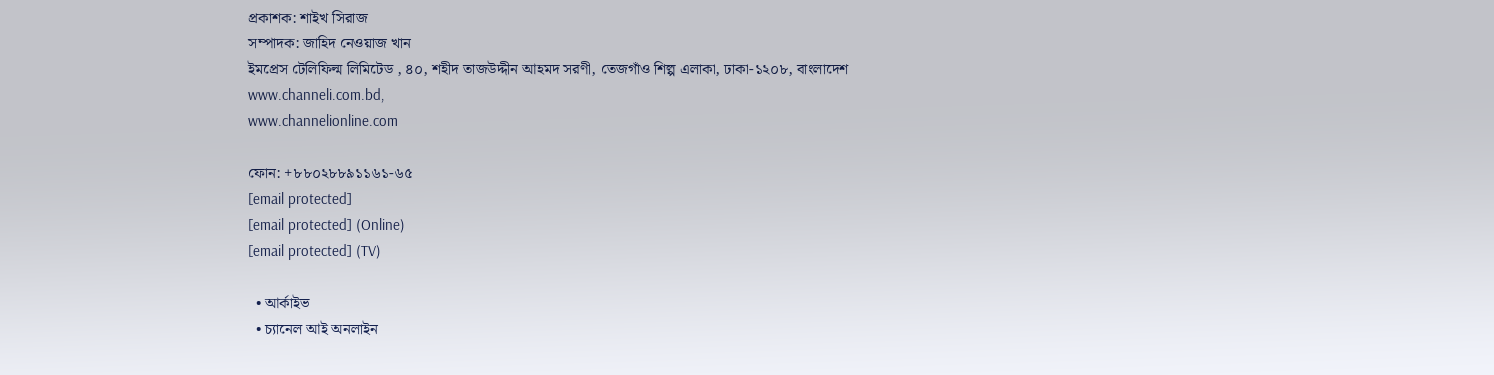প্রকাশক: শাইখ সিরাজ
সম্পাদক: জাহিদ নেওয়াজ খান
ইমপ্রেস টেলিফিল্ম লিমিটেড , ৪০, শহীদ তাজউদ্দীন আহমদ সরণী, তেজগাঁও শিল্প এলাকা, ঢাকা-১২০৮, বাংলাদেশ
www.channeli.com.bd,
www.channelionline.com

ফোন: +৮৮০২৮৮৯১১৬১-৬৫
[email protected]
[email protected] (Online)
[email protected] (TV)

  • আর্কাইভ
  • চ্যানেল আই অনলাইন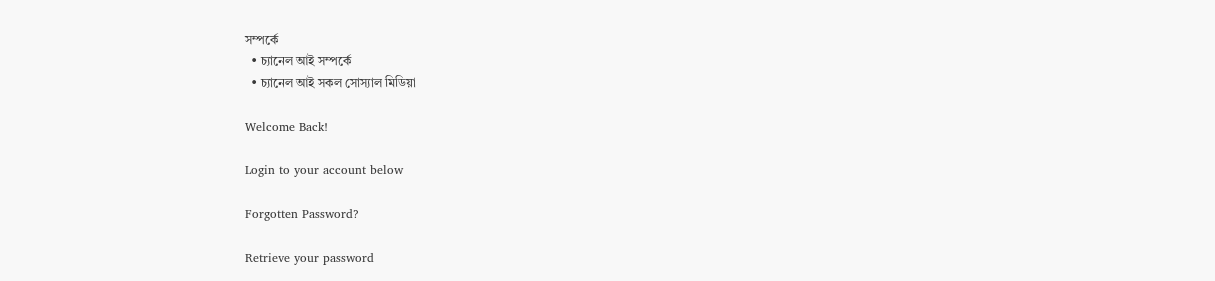সম্পর্কে
  • চ্যানেল আই সম্পর্কে
  • চ্যানেল আই সকল সোস্যাল মিডিয়া

Welcome Back!

Login to your account below

Forgotten Password?

Retrieve your password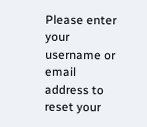Please enter your username or email address to reset your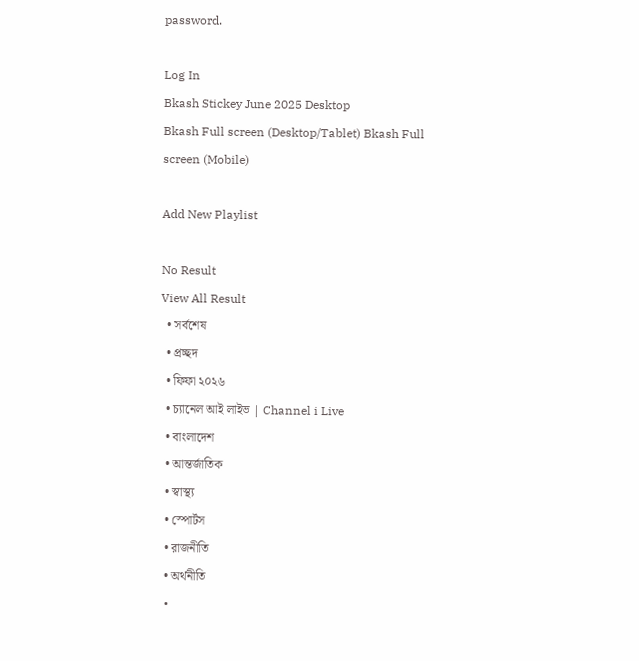password.

Log In
Bkash Stickey June 2025 Desktop
Bkash Full screen (Desktop/Tablet) Bkash Full screen (Mobile)

Add New Playlist

No Result
View All Result
  • সর্বশেষ
  • প্রচ্ছদ
  • ফিফা ২০২৬
  • চ্যানেল আই লাইভ | Channel i Live
  • বাংলাদেশ
  • আন্তর্জাতিক
  • স্বাস্থ্য
  • স্পোর্টস
  • রাজনীতি
  • অর্থনীতি
  •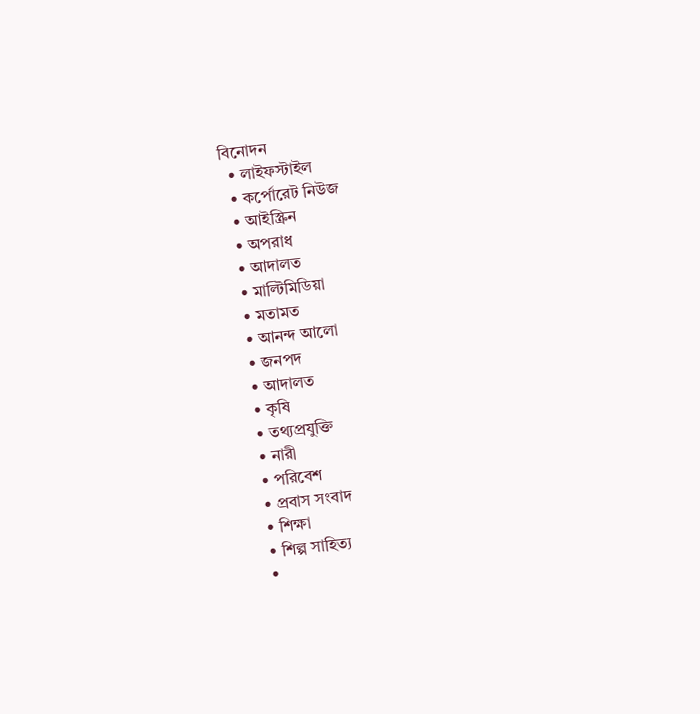বিনোদন
  • লাইফস্টাইল
  • কর্পোরেট নিউজ
  • আইস্ক্রিন
  • অপরাধ
  • আদালত
  • মাল্টিমিডিয়া
  • মতামত
  • আনন্দ আলো
  • জনপদ
  • আদালত
  • কৃষি
  • তথ্যপ্রযুক্তি
  • নারী
  • পরিবেশ
  • প্রবাস সংবাদ
  • শিক্ষা
  • শিল্প সাহিত্য
  •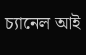চ্যানেল আই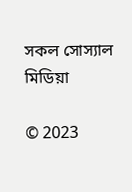সকল সোস্যাল মিডিয়া

© 2023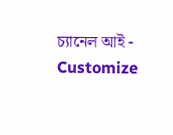চ্যানেল আই - Customize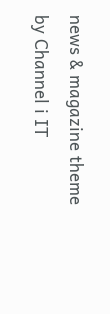news & magazine theme by Channel i IT